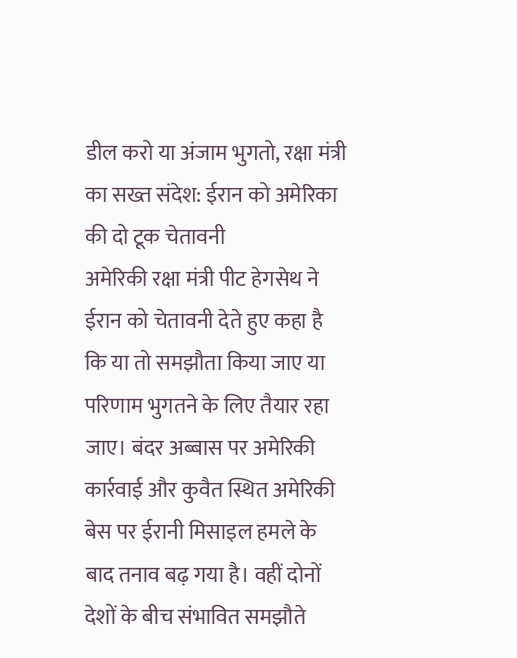डील करो या अंजाम भुगतो, रक्षा मंत्री का सख्त संदेश: ईरान को अमेरिका की दो टूक चेतावनी
अमेरिकी रक्षा मंत्री पीट हेगसेथ ने ईरान को चेतावनी देते हुए कहा है कि या तो समझौता किया जाए या परिणाम भुगतने के लिए तैयार रहा जाए। बंदर अब्बास पर अमेरिकी कार्रवाई और कुवैत स्थित अमेरिकी बेस पर ईरानी मिसाइल हमले के बाद तनाव बढ़ गया है। वहीं दोनों देशों के बीच संभावित समझौते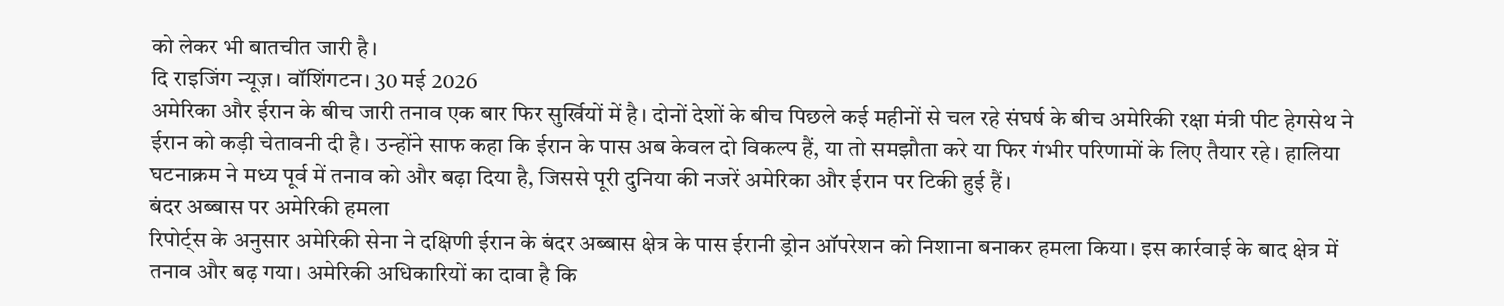को लेकर भी बातचीत जारी है।
दि राइजिंग न्यूज़। वॉशिंगटन। 30 मई 2026
अमेरिका और ईरान के बीच जारी तनाव एक बार फिर सुर्खियों में है। दोनों देशों के बीच पिछले कई महीनों से चल रहे संघर्ष के बीच अमेरिकी रक्षा मंत्री पीट हेगसेथ ने ईरान को कड़ी चेतावनी दी है। उन्होंने साफ कहा कि ईरान के पास अब केवल दो विकल्प हैं, या तो समझौता करे या फिर गंभीर परिणामों के लिए तैयार रहे। हालिया घटनाक्रम ने मध्य पूर्व में तनाव को और बढ़ा दिया है, जिससे पूरी दुनिया की नजरें अमेरिका और ईरान पर टिकी हुई हैं।
बंदर अब्बास पर अमेरिकी हमला
रिपोर्ट्स के अनुसार अमेरिकी सेना ने दक्षिणी ईरान के बंदर अब्बास क्षेत्र के पास ईरानी ड्रोन ऑपरेशन को निशाना बनाकर हमला किया। इस कार्रवाई के बाद क्षेत्र में तनाव और बढ़ गया। अमेरिकी अधिकारियों का दावा है कि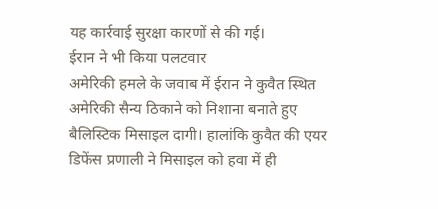यह कार्रवाई सुरक्षा कारणों से की गई।
ईरान ने भी किया पलटवार
अमेरिकी हमले के जवाब में ईरान ने कुवैत स्थित अमेरिकी सैन्य ठिकाने को निशाना बनाते हुए बैलिस्टिक मिसाइल दागी। हालांकि कुवैत की एयर डिफेंस प्रणाली ने मिसाइल को हवा में ही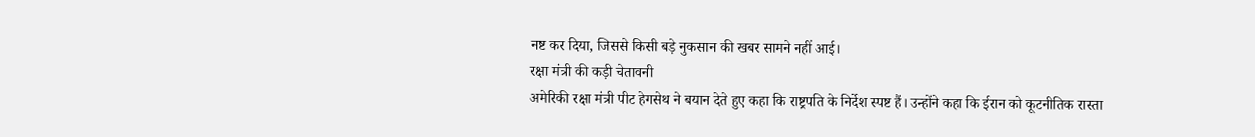नष्ट कर दिया, जिससे किसी बड़े नुकसान की खबर सामने नहीं आई।
रक्षा मंत्री की कड़ी चेतावनी
अमेरिकी रक्षा मंत्री पीट हेगसेथ ने बयान देते हुए कहा कि राष्ट्रपति के निर्देश स्पष्ट हैं। उन्होंने कहा कि ईरान को कूटनीतिक रास्ता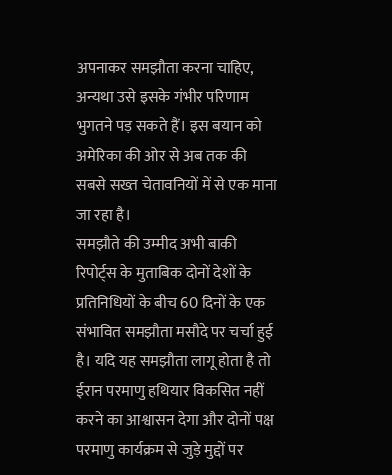अपनाकर समझौता करना चाहिए, अन्यथा उसे इसके गंभीर परिणाम भुगतने पड़ सकते हैं। इस बयान को अमेरिका की ओर से अब तक की सबसे सख्त चेतावनियों में से एक माना जा रहा है।
समझौते की उम्मीद अभी बाकी
रिपोर्ट्स के मुताबिक दोनों देशों के प्रतिनिधियों के बीच 60 दिनों के एक संभावित समझौता मसौदे पर चर्चा हुई है। यदि यह समझौता लागू होता है तो ईरान परमाणु हथियार विकसित नहीं करने का आश्वासन देगा और दोनों पक्ष परमाणु कार्यक्रम से जुड़े मुद्दों पर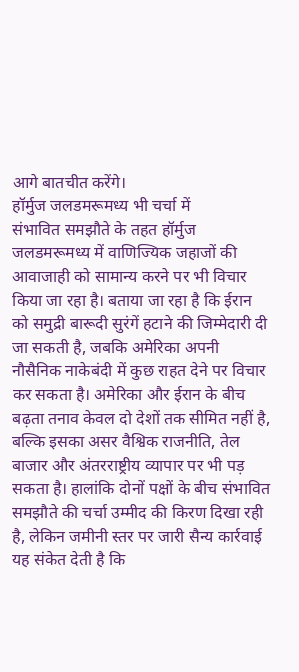आगे बातचीत करेंगे।
हॉर्मुज जलडमरूमध्य भी चर्चा में
संभावित समझौते के तहत हॉर्मुज जलडमरूमध्य में वाणिज्यिक जहाजों की आवाजाही को सामान्य करने पर भी विचार किया जा रहा है। बताया जा रहा है कि ईरान को समुद्री बारूदी सुरंगें हटाने की जिम्मेदारी दी जा सकती है, जबकि अमेरिका अपनी नौसैनिक नाकेबंदी में कुछ राहत देने पर विचार कर सकता है। अमेरिका और ईरान के बीच बढ़ता तनाव केवल दो देशों तक सीमित नहीं है, बल्कि इसका असर वैश्विक राजनीति, तेल बाजार और अंतरराष्ट्रीय व्यापार पर भी पड़ सकता है। हालांकि दोनों पक्षों के बीच संभावित समझौते की चर्चा उम्मीद की किरण दिखा रही है, लेकिन जमीनी स्तर पर जारी सैन्य कार्रवाई यह संकेत देती है कि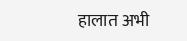हालात अभी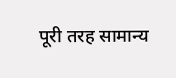पूरी तरह सामान्य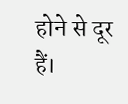होने से दूर हैं।